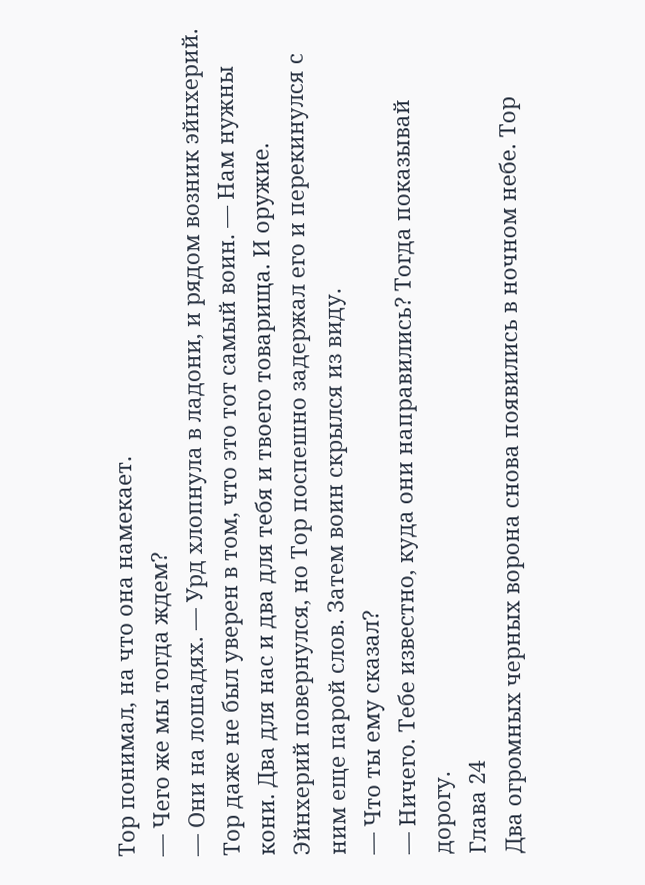Тор понимал, на что она намекает.
— Чего же мы тогда ждем?
— Они на лошадях. — Урд хлопнула в ладони, и рядом возник эйнхерий. Тор даже не был уверен в том, что это тот самый воин. — Нам нужны кони. Два для нас и два для тебя и твоего товарища. И оружие.
Эйнхерий повернулся, но Тор поспешно задержал его и перекинулся с ним еще парой слов. Затем воин скрылся из виду.
— Что ты ему сказал?
— Ничего. Тебе известно, куда они направились? Тогда показывай дорогу.
Глава 24
Два огромных черных ворона снова появились в ночном небе. Тор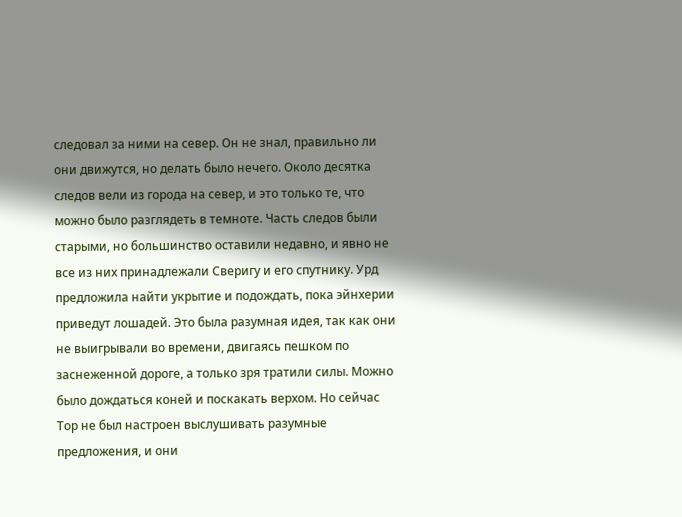следовал за ними на север. Он не знал, правильно ли они движутся, но делать было нечего. Около десятка следов вели из города на север, и это только те, что можно было разглядеть в темноте. Часть следов были старыми, но большинство оставили недавно, и явно не все из них принадлежали Сверигу и его спутнику. Урд предложила найти укрытие и подождать, пока эйнхерии приведут лошадей. Это была разумная идея, так как они не выигрывали во времени, двигаясь пешком по заснеженной дороге, а только зря тратили силы. Можно было дождаться коней и поскакать верхом. Но сейчас Тор не был настроен выслушивать разумные предложения, и они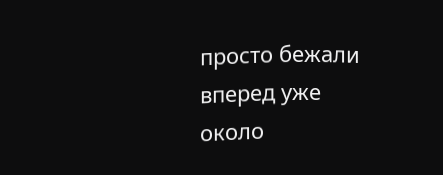просто бежали вперед уже около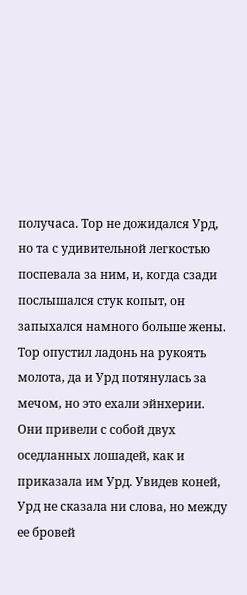получаса. Тор не дожидался Урд, но та с удивительной легкостью поспевала за ним, и, когда сзади послышался стук копыт, он запыхался намного больше жены.
Тор опустил ладонь на рукоять молота, да и Урд потянулась за мечом, но это ехали эйнхерии. Они привели с собой двух оседланных лошадей, как и приказала им Урд. Увидев коней, Урд не сказала ни слова, но между ее бровей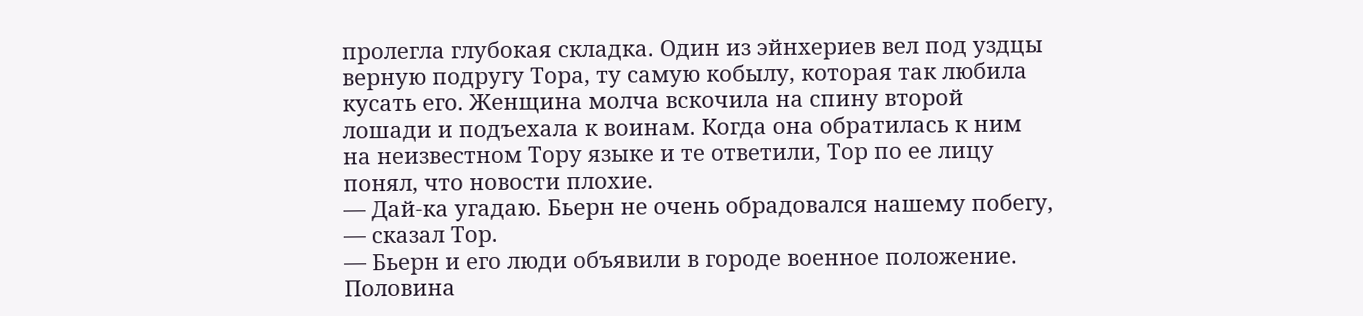пролегла глубокая складка. Один из эйнхериев вел под уздцы верную подругу Тора, ту самую кобылу, которая так любила кусать его. Женщина молча вскочила на спину второй лошади и подъехала к воинам. Когда она обратилась к ним на неизвестном Тору языке и те ответили, Тор по ее лицу понял, что новости плохие.
— Дай-ка угадаю. Бьерн не очень обрадовался нашему побегу, — сказал Тор.
— Бьерн и его люди объявили в городе военное положение. Половина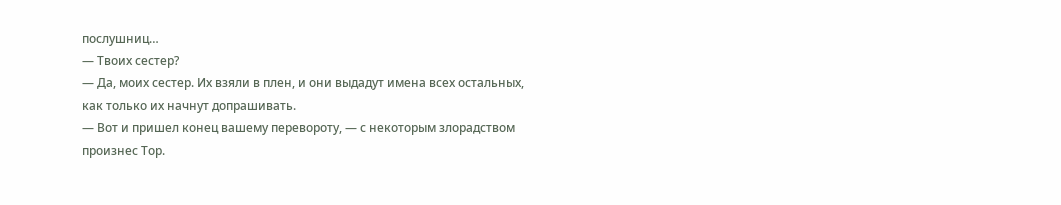послушниц…
— Твоих сестер?
— Да, моих сестер. Их взяли в плен, и они выдадут имена всех остальных, как только их начнут допрашивать.
— Вот и пришел конец вашему перевороту, — с некоторым злорадством произнес Тор.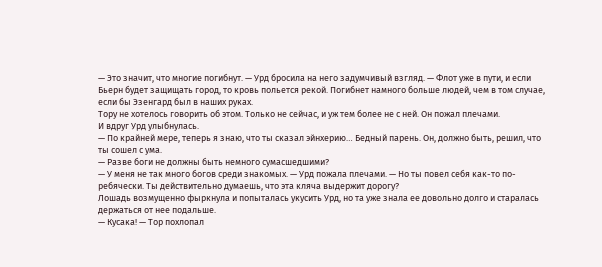— Это значит, что многие погибнут. — Урд бросила на него задумчивый взгляд. — Флот уже в пути, и если Бьерн будет защищать город, то кровь польется рекой. Погибнет намного больше людей, чем в том случае, если бы Эзенгард был в наших руках.
Тору не хотелось говорить об этом. Только не сейчас, и уж тем более не с ней. Он пожал плечами.
И вдруг Урд улыбнулась.
— По крайней мере, теперь я знаю, что ты сказал эйнхерию… Бедный парень. Он, должно быть, решил, что ты сошел с ума.
— Разве боги не должны быть немного сумасшедшими?
— У меня не так много богов среди знакомых. — Урд пожала плечами. — Но ты повел себя как-то по-ребячески. Ты действительно думаешь, что эта кляча выдержит дорогу?
Лошадь возмущенно фыркнула и попыталась укусить Урд, но та уже знала ее довольно долго и старалась держаться от нее подальше.
— Кусака! — Тор похлопал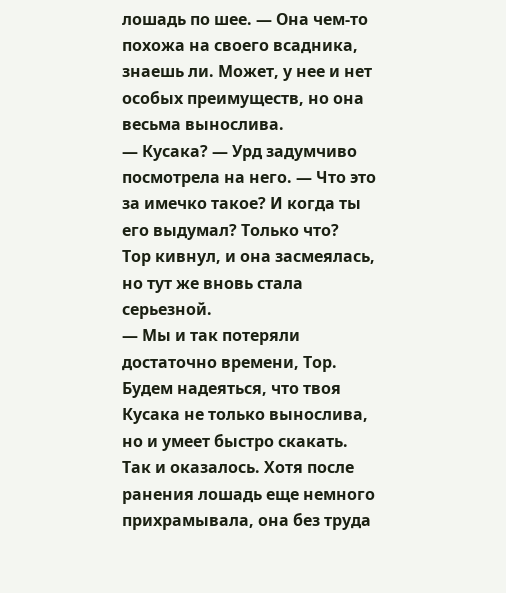лошадь по шее. — Она чем-то похожа на своего всадника, знаешь ли. Может, у нее и нет особых преимуществ, но она весьма вынослива.
— Кусака? — Урд задумчиво посмотрела на него. — Что это за имечко такое? И когда ты его выдумал? Только что?
Тор кивнул, и она засмеялась, но тут же вновь стала серьезной.
— Мы и так потеряли достаточно времени, Тор. Будем надеяться, что твоя Кусака не только вынослива, но и умеет быстро скакать.
Так и оказалось. Хотя после ранения лошадь еще немного прихрамывала, она без труда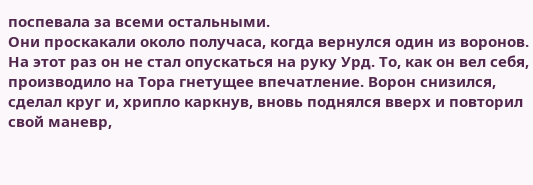поспевала за всеми остальными.
Они проскакали около получаса, когда вернулся один из воронов. На этот раз он не стал опускаться на руку Урд. То, как он вел себя, производило на Тора гнетущее впечатление. Ворон снизился, сделал круг и, хрипло каркнув, вновь поднялся вверх и повторил свой маневр,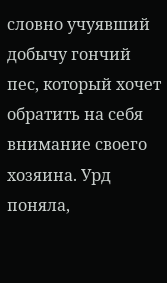словно учуявший добычу гончий пес, который хочет обратить на себя внимание своего хозяина. Урд поняла,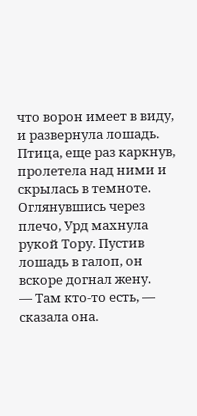что ворон имеет в виду, и развернула лошадь. Птица, еще раз каркнув, пролетела над ними и скрылась в темноте. Оглянувшись через плечо, Урд махнула рукой Тору. Пустив лошадь в галоп, он вскоре догнал жену.
— Там кто-то есть, — сказала она.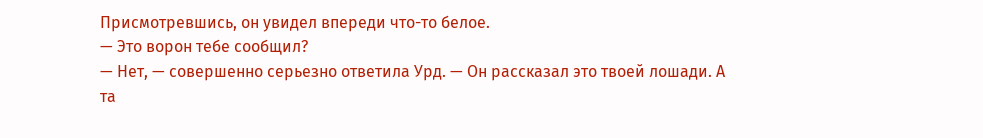Присмотревшись, он увидел впереди что-то белое.
— Это ворон тебе сообщил?
— Нет, — совершенно серьезно ответила Урд. — Он рассказал это твоей лошади. А та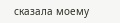сказала моему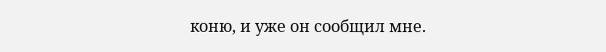коню, и уже он сообщил мне.